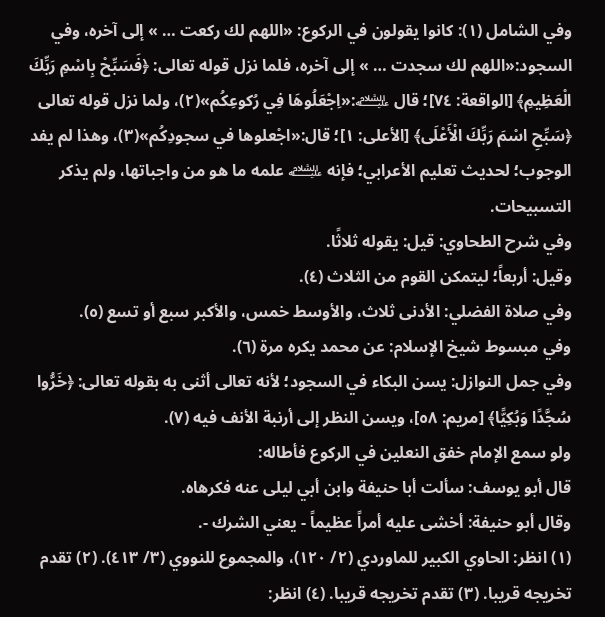وفي الشامل (١): كانوا يقولون في الركوع: «اللهم لك ركعت … » إلى آخره، وفي السجود:«اللهم لك سجدت … » إلى آخره، فلما نزل قوله تعالى: ﴿فَسَبِّحْ بِاسْمِ رَبِّكَ الْعَظِيمِ﴾ [الواقعة: ٧٤]؛ قال ﵇:«اِجْعَلُوهَا فِي رُكوعِكُم»(٢)، ولما نزل قوله تعالى ﴿سَبِّحِ اسْمَ رَبِّكَ الْأَعْلَى﴾ [الأعلى: ١]؛ قال:«اجْعلوها في سجودِكُم»(٣)، وهذا لم يفد الوجوب؛ لحديث تعليم الأعرابي؛ فإنه ﵇ علمه ما هو من واجباتها، ولم يذكر التسبيحات.
وفي شرح الطحاوي: قيل: يقوله ثلاثًا.
وقيل: أربعاً؛ ليتمكن القوم من الثلاث (٤).
وفي صلاة الفضلي: الأدنى ثلاث، والأوسط خمس، والأكبر سبع أو تسع (٥).
وفي مبسوط شيخ الإسلام: عن محمد يكره مرة (٦).
وفي جمل النوازل: يسن البكاء في السجود؛ لأنه تعالى أثنى به بقوله تعالى: ﴿خَرُّوا سُجَّدًا وَبُكِيًّا﴾ [مريم: ٥٨]، ويسن النظر إلى أرنبة الأنف فيه (٧).
ولو سمع الإمام خفق النعلين في الركوع فأطاله:
قال أبو يوسف: سألت أبا حنيفة وابن أبي ليلى عنه فكرهاه.
وقال أبو حنيفة: أخشى عليه أمراً عظيماً - يعني الشرك -.
(١) انظر: الحاوي الكبير للماوردي (٢/ ١٢٠)، والمجموع للنووي (٣/ ٤١٣). (٢) تقدم تخريجه قريبا. (٣) تقدم تخريجه قريبا. (٤) انظر: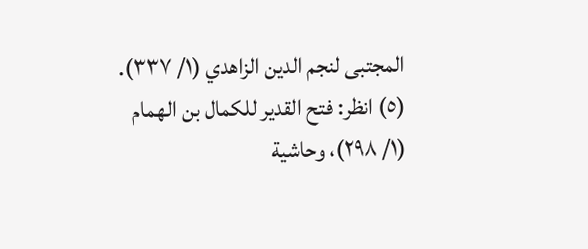المجتبى لنجم الدين الزاهدي (١/ ٣٣٧). (٥) انظر: فتح القدير للكمال بن الهمام (١/ ٢٩٨)، وحاشية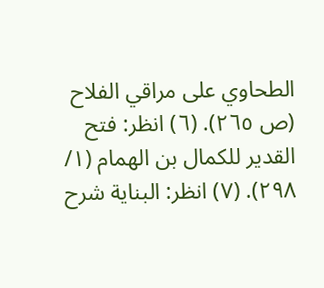الطحاوي على مراقي الفلاح (ص ٢٦٥). (٦) انظر: فتح القدير للكمال بن الهمام (١/ ٢٩٨). (٧) انظر: البناية شرح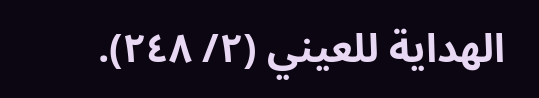الهداية للعيني (٢/ ٢٤٨).